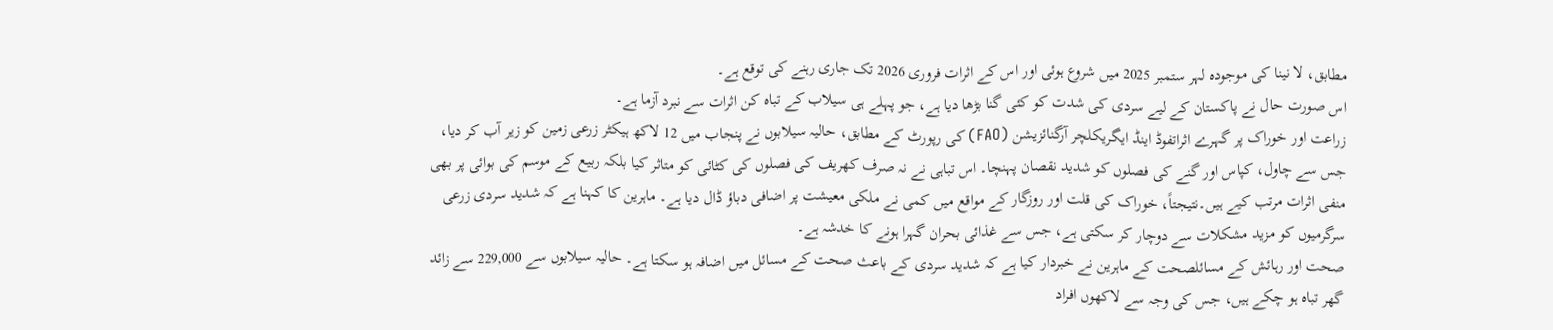مطابق، لا نینا کی موجودہ لہر ستمبر 2025 میں شروع ہوئی اور اس کے اثرات فروری 2026 تک جاری رہنے کی توقع ہے۔
اس صورت حال نے پاکستان کے لیے سردی کی شدت کو کئی گنا بڑھا دیا ہے، جو پہلے ہی سیلاب کے تباہ کن اثرات سے نبرد آزما ہے۔
زراعت اور خوراک پر گہرے اثراتفوڈ اینڈ ایگریکلچر آرگنائزیشن (FAO) کی رپورٹ کے مطابق، حالیہ سیلابوں نے پنجاب میں 12 لاکھ ہیکٹر زرعی زمین کو زیر آب کر دیا، جس سے چاول، کپاس اور گنے کی فصلوں کو شدید نقصان پہنچا۔ اس تباہی نے نہ صرف کھریف کی فصلوں کی کٹائی کو متاثر کیا بلکہ ربیع کے موسم کی بوائی پر بھی منفی اثرات مرتب کیے ہیں۔نتیجتاً، خوراک کی قلت اور روزگار کے مواقع میں کمی نے ملکی معیشت پر اضافی دباؤ ڈال دیا ہے۔ ماہرین کا کہنا ہے کہ شدید سردی زرعی سرگرمیوں کو مزید مشکلات سے دوچار کر سکتی ہے، جس سے غذائی بحران گہرا ہونے کا خدشہ ہے۔
صحت اور رہائش کے مسائلصحت کے ماہرین نے خبردار کیا ہے کہ شدید سردی کے باعث صحت کے مسائل میں اضافہ ہو سکتا ہے۔ حالیہ سیلابوں سے 229,000 سے زائد گھر تباہ ہو چکے ہیں، جس کی وجہ سے لاکھوں افراد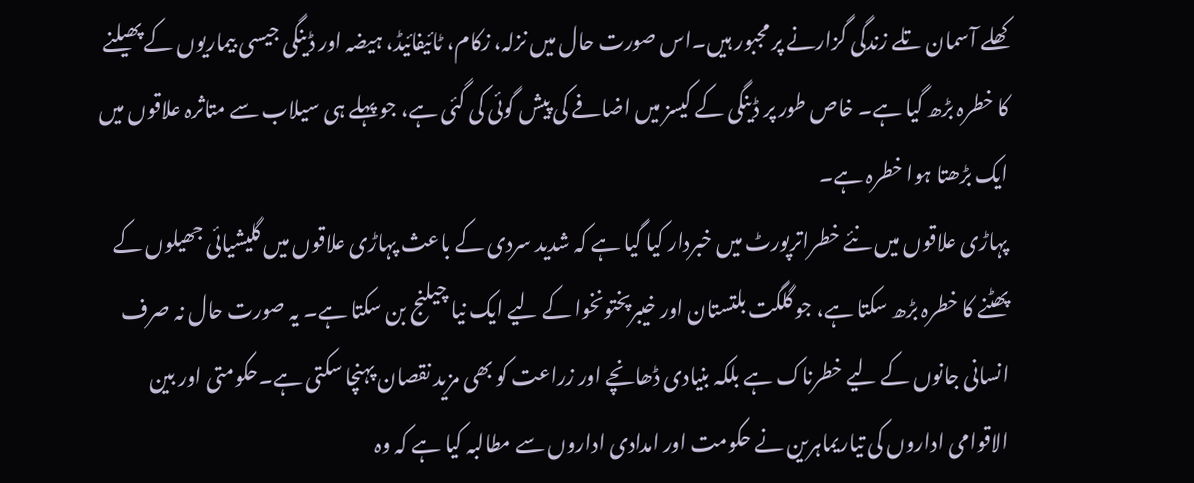کھلے آسمان تلے زندگی گزارنے پر مجبور ہیں۔اس صورت حال میں نزلہ، زکام، ٹائیفائیڈ، ہیضہ اور ڈینگی جیسی بیماریوں کے پھیلنے کا خطرہ بڑھ گیا ہے۔ خاص طور پر ڈینگی کے کیسز میں اضافے کی پیش گوئی کی گئی ہے، جو پہلے ہی سیلاب سے متاثرہ علاقوں میں ایک بڑھتا ہوا خطرہ ہے۔
پہاڑی علاقوں میں نئے خطراترپورٹ میں خبردار کیا گیا ہے کہ شدید سردی کے باعث پہاڑی علاقوں میں گلیشیائی جھیلوں کے پھٹنے کا خطرہ بڑھ سکتا ہے، جو گلگت بلتستان اور خیبرپختونخوا کے لیے ایک نیا چیلنج بن سکتا ہے۔ یہ صورت حال نہ صرف انسانی جانوں کے لیے خطرناک ہے بلکہ بنیادی ڈھانچے اور زراعت کو بھی مزید نقصان پہنچا سکتی ہے۔حکومتی اور بین الاقوامی اداروں کی تیاریماہرین نے حکومت اور امدادی اداروں سے مطالبہ کیا ہے کہ وہ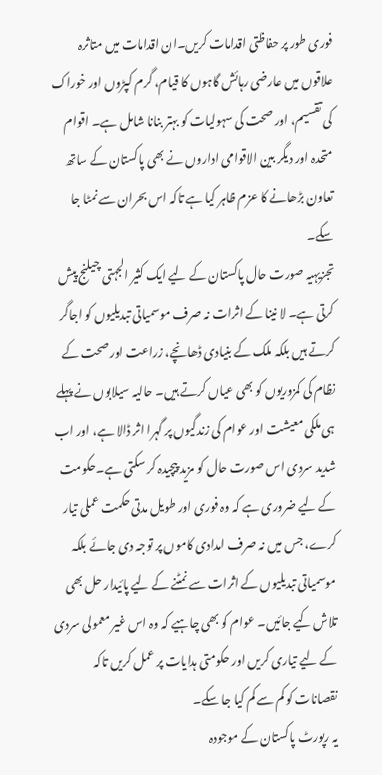فوری طور پر حفاظتی اقدامات کریں۔ان اقدامات میں متاثرہ علاقوں میں عارضی رہائش گاہوں کا قیام، گرم کپڑوں اور خوراک کی تقسیم، اور صحت کی سہولیات کو بہتر بنانا شامل ہے۔ اقوام متحدہ اور دیگر بین الاقوامی اداروں نے بھی پاکستان کے ساتھ تعاون بڑھانے کا عزم ظاہر کیا ہے تاکہ اس بحران سے نمٹا جا سکے۔
تجزیہیہ صورت حال پاکستان کے لیے ایک کثیر الجہتی چیلنج پیش کرتی ہے۔ لا نینا کے اثرات نہ صرف موسمیاتی تبدیلیوں کو اجاگر کرتے ہیں بلکہ ملک کے بنیادی ڈھانچے، زراعت اور صحت کے نظام کی کمزوریوں کو بھی عیاں کرتے ہیں۔ حالیہ سیلابوں نے پہلے ہی ملکی معیشت اور عوام کی زندگیوں پر گہرا اثر ڈالا ہے، اور اب شدید سردی اس صورت حال کو مزید پیچیدہ کر سکتی ہے۔حکومت کے لیے ضروری ہے کہ وہ فوری اور طویل مدتی حکمت عملی تیار کرے، جس میں نہ صرف امدادی کاموں پر توجہ دی جائے بلکہ موسمیاتی تبدیلیوں کے اثرات سے نمٹنے کے لیے پائیدار حل بھی تلاش کیے جائیں۔ عوام کو بھی چاہیے کہ وہ اس غیر معمولی سردی کے لیے تیاری کریں اور حکومتی ہدایات پر عمل کریں تاکہ نقصانات کو کم سے کم کیا جا سکے۔
یہ رپورٹ پاکستان کے موجودہ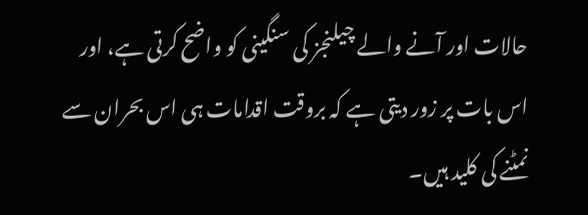حالات اور آنے والے چیلنجز کی سنگینی کو واضح کرتی ہے، اور اس بات پر زور دیتی ہے کہ بروقت اقدامات ہی اس بحران سے نمٹنے کی کلید ہیں۔